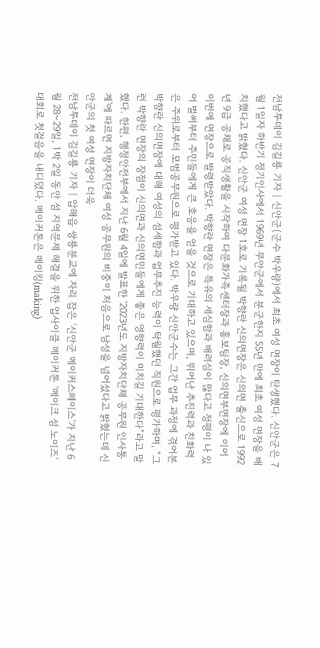전남투데이 김길룡 기자 | 신안군(군수 박우량)에서 최초 여성 면장이 탄생했다. 신안군은 7월 1일자 하반기 정기인사에서 1969년 무안군에서 분군한지 55년 만에 최초 여성 면장을 배치했다고 밝혔다. 신안군 여성 면장 1호로 기록될 박향란 신의면장은 신의면 출신으로 1992년 9급 공채로 공직생활을 시작하여 다문화가족센터장과 홍보팀장, 신의면부면장에 이어 이번에 면장으로 발령받았다. 박향란 면장은 특유의 세심함과 배려심이 많다고 정평이 나 있어 벌써부터 주민들에게 큰 호응을 얻을 것으로 기대하고 있으며, 뛰어난 추진력과 친화력은 주위로부터 모범공무원으로 평가받고 있다. 박우량 신안군수는 그간 업무 과정에 겪어본 박향란 신의면장에 대해 여성의 섬세함과 업무추진 능력이 탁월했던 직원으로 평가하며, “그런 박향란 면장의 장점이 신의면과 신의면민들에게 좋은 영향력이 미치길 기대한다”라고 말했다. 한편, 행정안전부에서 지난 6월 4일에 발표한 ‘2023년도 지방자치단체 공무원 인사통계’에 따르면 지방자치단체 여성 공무원의 비중이 처음으로 남성을 넘어섰다고 밝혔는데 신안군의 첫 여성 면장이 더욱
전남투데이 김길룡 기자 | 압해읍 쌍룡분교에 자리 잡은 ‘신안군 메이커스페이스’가 지난 6월 28~29일, 1박 2일 동안 섬 지역문제 해결을 위한 업사이클 메이커톤 ‘메이크 섬 노이즈’ 대회로 첫걸음을 내디뎠다. 메이커톤은 메이킹(making)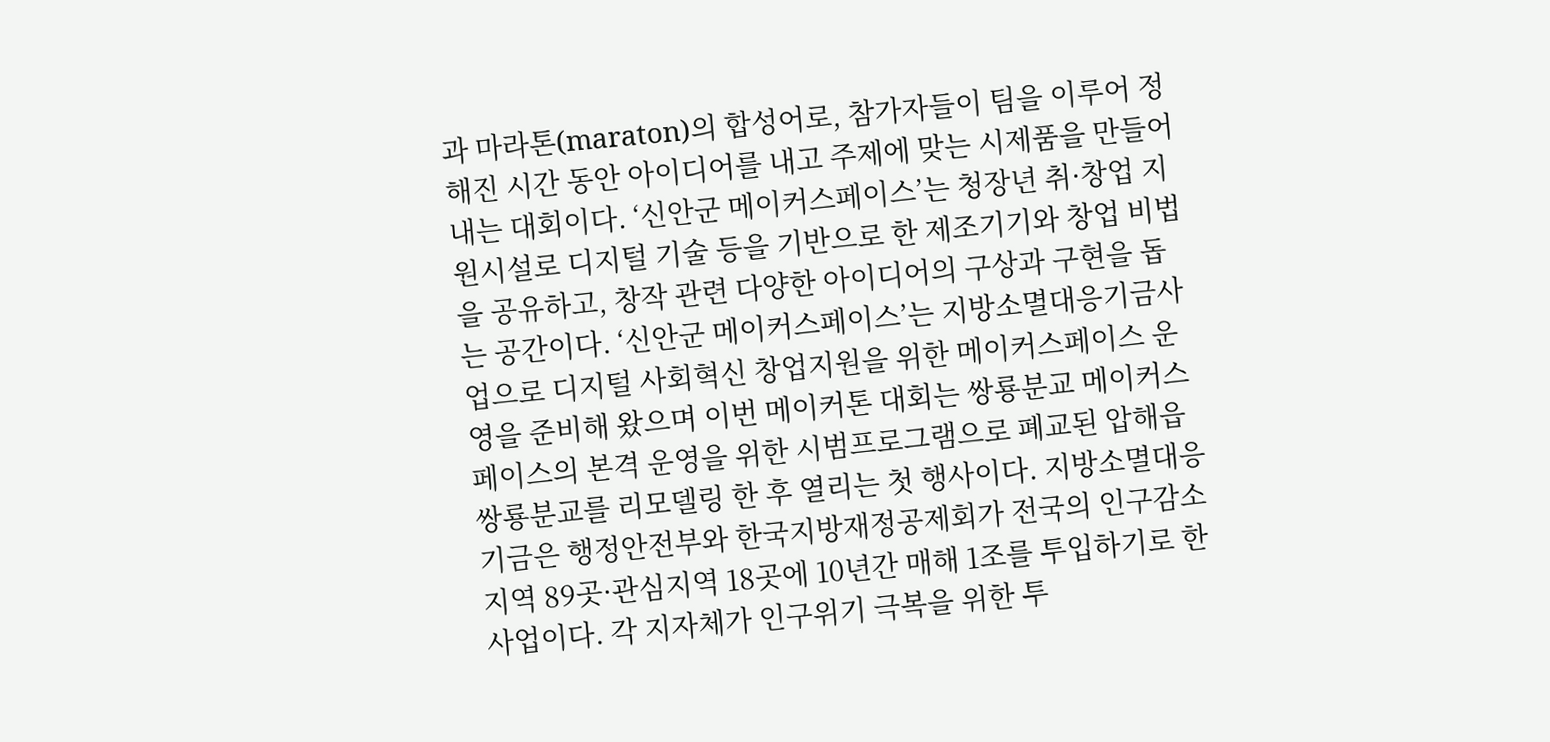과 마라톤(maraton)의 합성어로, 참가자들이 팀을 이루어 정해진 시간 동안 아이디어를 내고 주제에 맞는 시제품을 만들어 내는 대회이다. ‘신안군 메이커스페이스’는 청장년 취·창업 지원시설로 디지털 기술 등을 기반으로 한 제조기기와 창업 비법을 공유하고, 창작 관련 다양한 아이디어의 구상과 구현을 돕는 공간이다. ‘신안군 메이커스페이스’는 지방소멸대응기금사업으로 디지털 사회혁신 창업지원을 위한 메이커스페이스 운영을 준비해 왔으며 이번 메이커톤 대회는 쌍룡분교 메이커스페이스의 본격 운영을 위한 시범프로그램으로 폐교된 압해읍 쌍룡분교를 리모델링 한 후 열리는 첫 행사이다. 지방소멸대응기금은 행정안전부와 한국지방재정공제회가 전국의 인구감소지역 89곳·관심지역 18곳에 10년간 매해 1조를 투입하기로 한 사업이다. 각 지자체가 인구위기 극복을 위한 투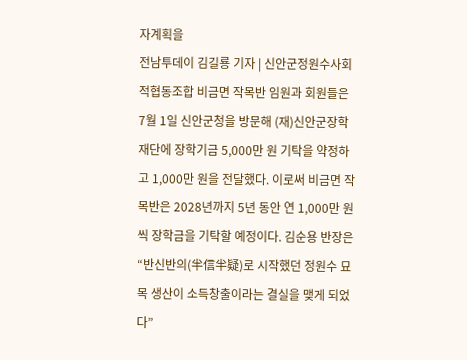자계획을
전남투데이 김길룡 기자 | 신안군정원수사회적협동조합 비금면 작목반 임원과 회원들은 7월 1일 신안군청을 방문해 (재)신안군장학재단에 장학기금 5,000만 원 기탁을 약정하고 1,000만 원을 전달했다. 이로써 비금면 작목반은 2028년까지 5년 동안 연 1,000만 원씩 장학금을 기탁할 예정이다. 김순용 반장은 “반신반의(半信半疑)로 시작했던 정원수 묘목 생산이 소득창출이라는 결실을 맺게 되었다”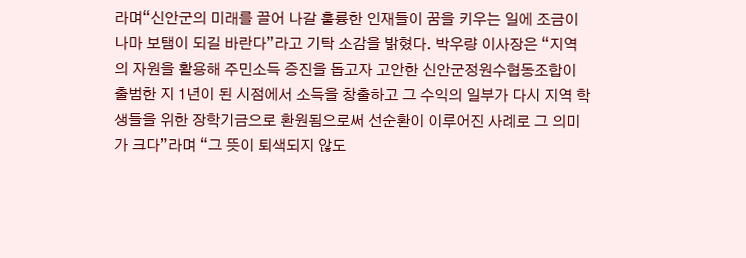라며“신안군의 미래를 끌어 나갈 훌륭한 인재들이 꿈을 키우는 일에 조금이나마 보탬이 되길 바란다”라고 기탁 소감을 밝혔다. 박우량 이사장은 “지역의 자원을 활용해 주민소득 증진을 돕고자 고안한 신안군정원수협동조합이 출범한 지 1년이 된 시점에서 소득을 창출하고 그 수익의 일부가 다시 지역 학생들을 위한 장학기금으로 환원됨으로써 선순환이 이루어진 사례로 그 의미가 크다”라며 “그 뜻이 퇴색되지 않도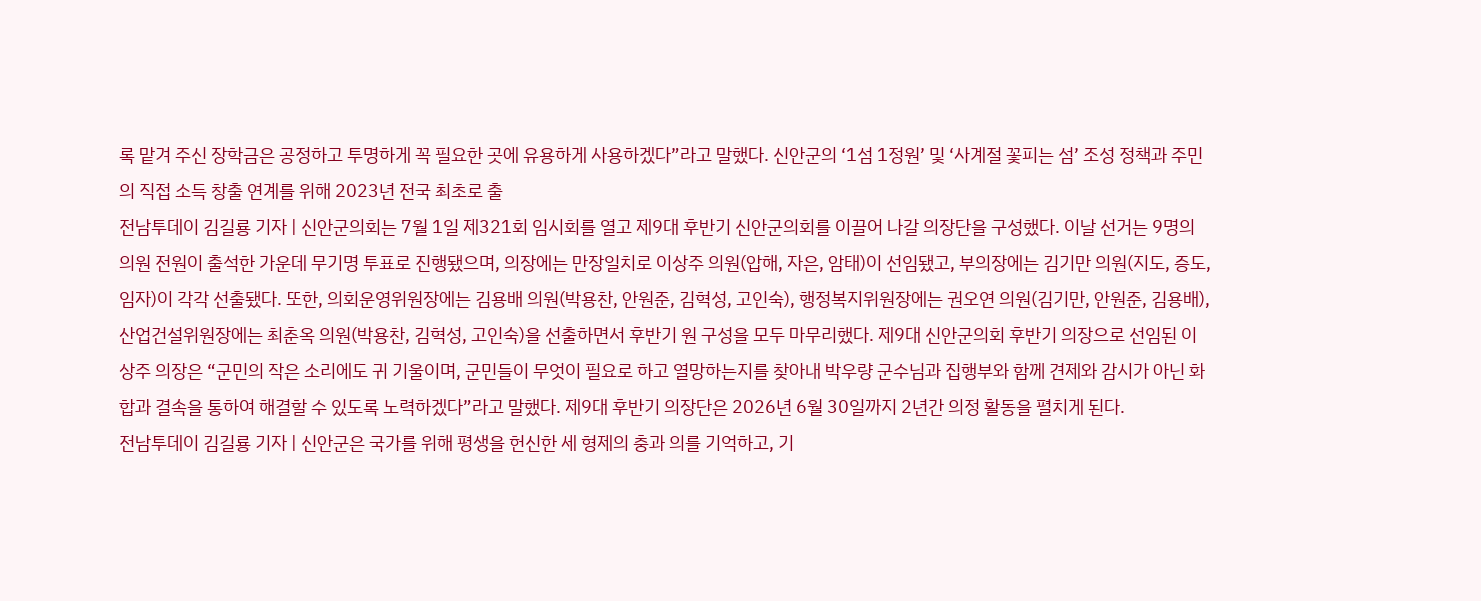록 맡겨 주신 장학금은 공정하고 투명하게 꼭 필요한 곳에 유용하게 사용하겠다”라고 말했다. 신안군의 ‘1섬 1정원’ 및 ‘사계절 꽃피는 섬’ 조성 정책과 주민의 직접 소득 창출 연계를 위해 2023년 전국 최초로 출
전남투데이 김길룡 기자 | 신안군의회는 7월 1일 제321회 임시회를 열고 제9대 후반기 신안군의회를 이끌어 나갈 의장단을 구성했다. 이날 선거는 9명의 의원 전원이 출석한 가운데 무기명 투표로 진행됐으며, 의장에는 만장일치로 이상주 의원(압해, 자은, 암태)이 선임됐고, 부의장에는 김기만 의원(지도, 증도, 임자)이 각각 선출됐다. 또한, 의회운영위원장에는 김용배 의원(박용찬, 안원준, 김혁성, 고인숙), 행정복지위원장에는 권오연 의원(김기만, 안원준, 김용배), 산업건설위원장에는 최춘옥 의원(박용찬, 김혁성, 고인숙)을 선출하면서 후반기 원 구성을 모두 마무리했다. 제9대 신안군의회 후반기 의장으로 선임된 이상주 의장은 “군민의 작은 소리에도 귀 기울이며, 군민들이 무엇이 필요로 하고 열망하는지를 찾아내 박우량 군수님과 집행부와 함께 견제와 감시가 아닌 화합과 결속을 통하여 해결할 수 있도록 노력하겠다”라고 말했다. 제9대 후반기 의장단은 2026년 6월 30일까지 2년간 의정 활동을 펼치게 된다.
전남투데이 김길룡 기자 | 신안군은 국가를 위해 평생을 헌신한 세 형제의 충과 의를 기억하고, 기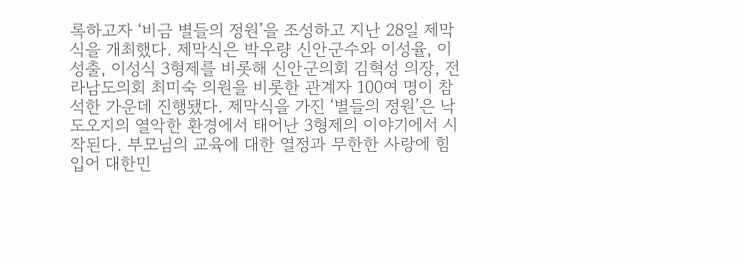록하고자 ‘비금 별들의 정원’을 조성하고 지난 28일 제막식을 개최했다. 제막식은 박우량 신안군수와 이성율, 이성출, 이성식 3형제를 비롯해 신안군의회 김혁성 의장, 전라남도의회 최미숙 의원을 비롯한 관계자 100여 명이 참석한 가운데 진행됐다. 제막식을 가진 ‘별들의 정원’은 낙도오지의 열악한 환경에서 태어난 3형제의 이야기에서 시작된다. 부모님의 교육에 대한 열정과 무한한 사랑에 힘입어 대한민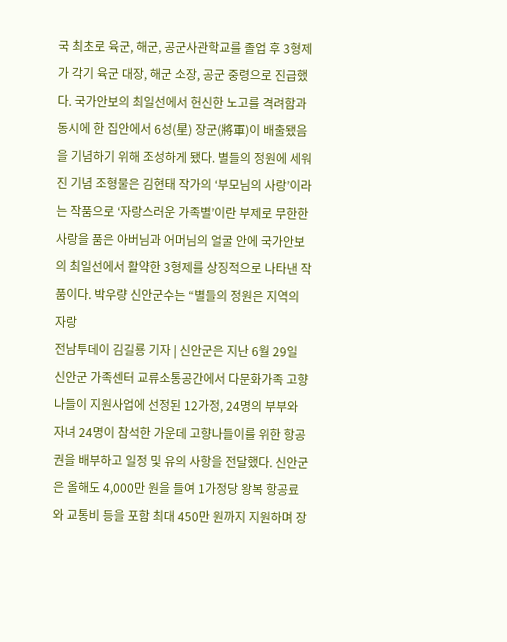국 최초로 육군, 해군, 공군사관학교를 졸업 후 3형제가 각기 육군 대장, 해군 소장, 공군 중령으로 진급했다. 국가안보의 최일선에서 헌신한 노고를 격려함과 동시에 한 집안에서 6성(星) 장군(將軍)이 배출됐음을 기념하기 위해 조성하게 됐다. 별들의 정원에 세워진 기념 조형물은 김현태 작가의 ‘부모님의 사랑’이라는 작품으로 ‘자랑스러운 가족별’이란 부제로 무한한 사랑을 품은 아버님과 어머님의 얼굴 안에 국가안보의 최일선에서 활약한 3형제를 상징적으로 나타낸 작품이다. 박우량 신안군수는 “별들의 정원은 지역의 자랑
전남투데이 김길룡 기자 | 신안군은 지난 6월 29일 신안군 가족센터 교류소통공간에서 다문화가족 고향나들이 지원사업에 선정된 12가정, 24명의 부부와 자녀 24명이 참석한 가운데 고향나들이를 위한 항공권을 배부하고 일정 및 유의 사항을 전달했다. 신안군은 올해도 4,000만 원을 들여 1가정당 왕복 항공료와 교통비 등을 포함 최대 450만 원까지 지원하며 장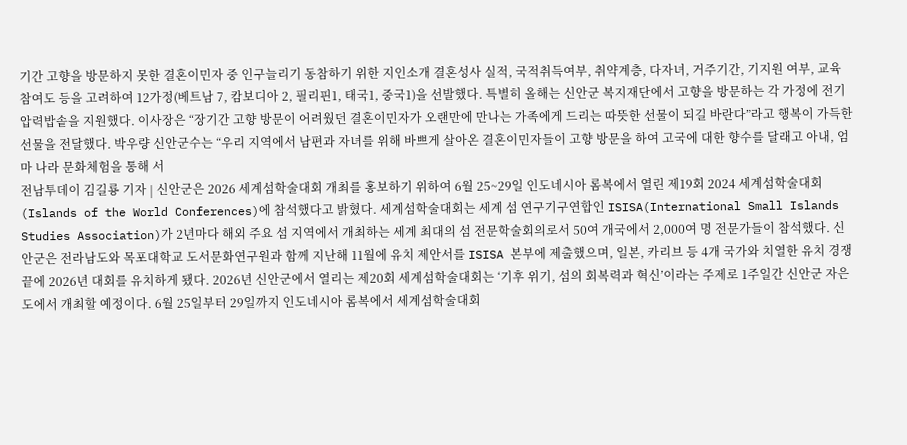기간 고향을 방문하지 못한 결혼이민자 중 인구늘리기 동참하기 위한 지인소개 결혼성사 실적, 국적취득여부, 취약계층, 다자녀, 거주기간, 기지원 여부, 교육참여도 등을 고려하여 12가정(베트남 7, 캄보디아 2, 필리핀1, 태국1, 중국1)을 선발했다. 특별히 올해는 신안군 복지재단에서 고향을 방문하는 각 가정에 전기압력밥솥을 지원했다. 이사장은 “장기간 고향 방문이 어려웠던 결혼이민자가 오랜만에 만나는 가족에게 드리는 따뜻한 선물이 되길 바란다”라고 행복이 가득한 선물을 전달했다. 박우량 신안군수는 “우리 지역에서 남편과 자녀를 위해 바쁘게 살아온 결혼이민자들이 고향 방문을 하여 고국에 대한 향수를 달래고 아내, 엄마 나라 문화체험을 통해 서
전남투데이 김길룡 기자 | 신안군은 2026 세계섬학술대회 개최를 홍보하기 위하여 6월 25~29일 인도네시아 롬복에서 열린 제19회 2024 세계섬학술대회(Islands of the World Conferences)에 참석했다고 밝혔다. 세계섬학술대회는 세계 섬 연구기구연합인 ISISA(International Small Islands Studies Association)가 2년마다 해외 주요 섬 지역에서 개최하는 세계 최대의 섬 전문학술회의로서 50여 개국에서 2,000여 명 전문가들이 참석했다. 신안군은 전라남도와 목포대학교 도서문화연구원과 함께 지난해 11월에 유치 제안서를 ISISA 본부에 제출했으며, 일본, 카리브 등 4개 국가와 치열한 유치 경쟁 끝에 2026년 대회를 유치하게 됐다. 2026년 신안군에서 열리는 제20회 세계섬학술대회는 ‘기후 위기, 섬의 회복력과 혁신’이라는 주제로 1주일간 신안군 자은도에서 개최할 예정이다. 6월 25일부터 29일까지 인도네시아 롬복에서 세계섬학술대회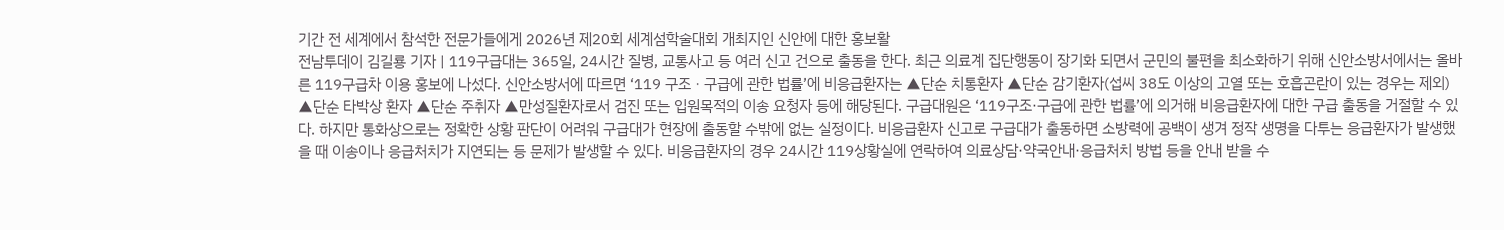기간 전 세계에서 참석한 전문가들에게 2026년 제20회 세계섬학술대회 개최지인 신안에 대한 홍보활
전남투데이 김길룡 기자 | 119구급대는 365일, 24시간 질병, 교통사고 등 여러 신고 건으로 출동을 한다. 최근 의료계 집단행동이 장기화 되면서 군민의 불편을 최소화하기 위해 신안소방서에서는 올바른 119구급차 이용 홍보에 나섰다. 신안소방서에 따르면 ‘119 구조ㆍ구급에 관한 법률’에 비응급환자는 ▲단순 치통환자 ▲단순 감기환자(섭씨 38도 이상의 고열 또는 호흡곤란이 있는 경우는 제외) ▲단순 타박상 환자 ▲단순 주취자 ▲만성질환자로서 검진 또는 입원목적의 이송 요청자 등에 해당된다. 구급대원은 ‘119구조·구급에 관한 법률’에 의거해 비응급환자에 대한 구급 출동을 거절할 수 있다. 하지만 통화상으로는 정확한 상황 판단이 어려워 구급대가 현장에 출동할 수밖에 없는 실정이다. 비응급환자 신고로 구급대가 출동하면 소방력에 공백이 생겨 정작 생명을 다투는 응급환자가 발생했을 때 이송이나 응급처치가 지연되는 등 문제가 발생할 수 있다. 비응급환자의 경우 24시간 119상황실에 연락하여 의료상담·약국안내·응급처치 방법 등을 안내 받을 수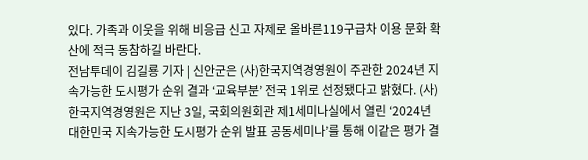있다. 가족과 이웃을 위해 비응급 신고 자제로 올바른119구급차 이용 문화 확산에 적극 동참하길 바란다.
전남투데이 김길룡 기자 | 신안군은 (사)한국지역경영원이 주관한 2024년 지속가능한 도시평가 순위 결과 ‘교육부분’ 전국 1위로 선정됐다고 밝혔다. (사)한국지역경영원은 지난 3일, 국회의원회관 제1세미나실에서 열린 ‘2024년 대한민국 지속가능한 도시평가 순위 발표 공동세미나’를 통해 이같은 평가 결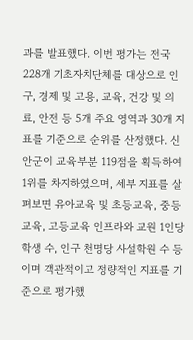과를 발표했다. 이번 평가는 전국 228개 기초자치단체를 대상으로 인구, 경제 및 고용, 교육, 건강 및 의료, 안전 등 5개 주요 영역과 30개 지표를 기준으로 순위를 산정했다. 신안군이 교육부분 119점을 획득하여 1위를 차지하였으며, 세부 지표를 살펴보면 유아교육 및 초등교육, 중등교육, 고등교육 인프라와 교원 1인당 학생 수, 인구 천명당 사설학원 수 등이며 객관적이고 정량적인 지표를 기준으로 평가했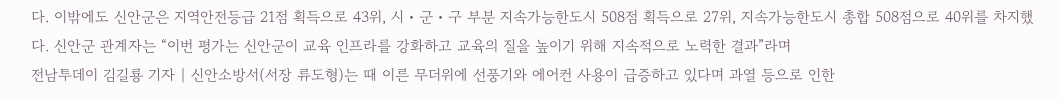다. 이밖에도 신안군은 지역안전등급 21점 획득으로 43위, 시・군・구 부분 지속가능한도시 508점 획득으로 27위, 지속가능한도시 총합 508점으로 40위를 차지했다. 신안군 관계자는 “이번 평가는 신안군이 교육 인프라를 강화하고 교육의 질을 높이기 위해 지속적으로 노력한 결과”라며
전남투데이 김길룡 기자 | 신안소방서(서장 류도형)는 때 이른 무더위에 선풍기와 에어컨 사용이 급증하고 있다며 과열 등으로 인한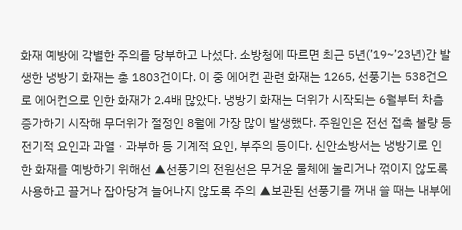화재 예방에 각별한 주의를 당부하고 나섰다. 소방청에 따르면 최근 5년(’19~’23년)간 발생한 냉방기 화재는 총 1803건이다. 이 중 에어컨 관련 화재는 1265, 선풍기는 538건으로 에어컨으로 인한 화재가 2.4배 많았다. 냉방기 화재는 더위가 시작되는 6월부터 차츰 증가하기 시작해 무더위가 절정인 8월에 가장 많이 발생했다. 주원인은 전선 접촉 불량 등 전기적 요인과 과열ㆍ과부하 등 기계적 요인, 부주의 등이다. 신안소방서는 냉방기로 인한 화재를 예방하기 위해선 ▲선풍기의 전원선은 무거운 물체에 눌리거나 꺾이지 않도록 사용하고 끌거나 잡아당겨 늘어나지 않도록 주의 ▲보관된 선풍기를 꺼내 쓸 때는 내부에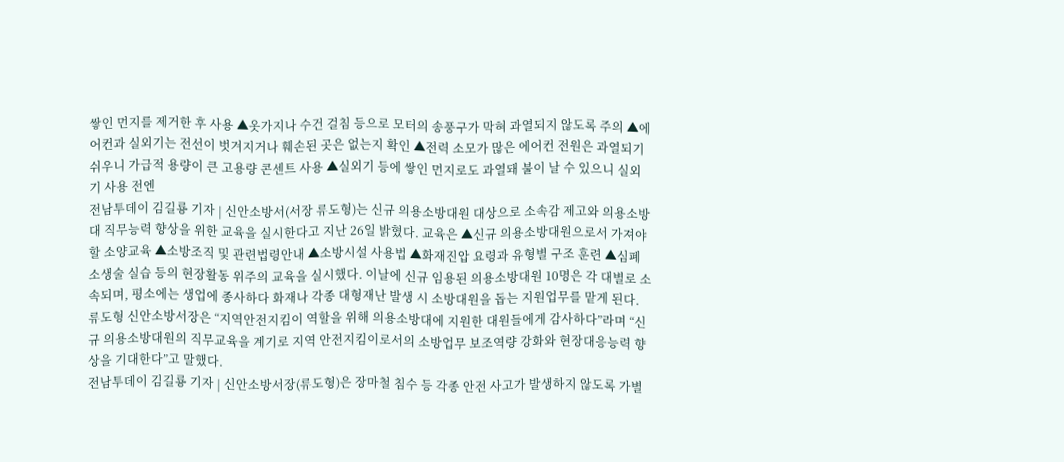쌓인 먼지를 제거한 후 사용 ▲옷가지나 수건 걸침 등으로 모터의 송풍구가 막혀 과열되지 않도록 주의 ▲에어컨과 실외기는 전선이 벗겨지거나 훼손된 곳은 없는지 확인 ▲전력 소모가 많은 에어컨 전원은 과열되기 쉬우니 가급적 용량이 큰 고용량 콘센트 사용 ▲실외기 등에 쌓인 먼지로도 과열돼 불이 날 수 있으니 실외기 사용 전엔
전남투데이 김길룡 기자 | 신안소방서(서장 류도형)는 신규 의용소방대원 대상으로 소속감 제고와 의용소방대 직무능력 향상을 위한 교육을 실시한다고 지난 26일 밝혔다. 교육은 ▲신규 의용소방대원으로서 가져야 할 소양교육 ▲소방조직 및 관련법령안내 ▲소방시설 사용법 ▲화재진압 요령과 유형별 구조 훈련 ▲심폐소생술 실습 등의 현장활동 위주의 교육을 실시했다. 이날에 신규 임용된 의용소방대원 10명은 각 대별로 소속되며, 평소에는 생업에 종사하다 화재나 각종 대형재난 발생 시 소방대원을 돕는 지원업무를 맡게 된다. 류도형 신안소방서장은 “지역안전지킴이 역할을 위해 의용소방대에 지원한 대원들에게 감사하다”라며 “신규 의용소방대원의 직무교육을 계기로 지역 안전지킴이로서의 소방업무 보조역량 강화와 현장대응능력 향상을 기대한다”고 말했다.
전남투데이 김길룡 기자 | 신안소방서장(류도형)은 장마철 침수 등 각종 안전 사고가 발생하지 않도록 가별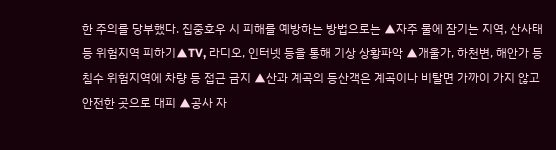한 주의를 당부했다. 집중호우 시 피해를 예방하는 방법으로는 ▲자주 물에 잠기는 지역, 산사태 등 위험지역 피하기▲TV, 라디오, 인터넷 등을 통해 기상 상황파악 ▲개울가, 하천변, 해안가 등 침수 위험지역에 차량 등 접근 금지 ▲산과 계곡의 등산객은 계곡이나 비탈면 가까이 가지 않고 안전한 곳으로 대피 ▲공사 자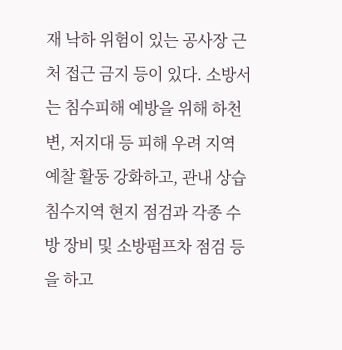재 낙하 위험이 있는 공사장 근처 접근 금지 등이 있다. 소방서는 침수피해 예방을 위해 하천변, 저지대 등 피해 우려 지역 예찰 활동 강화하고, 관내 상습 침수지역 현지 점검과 각종 수방 장비 및 소방펌프차 점검 등을 하고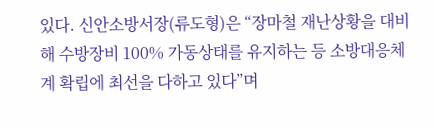있다. 신안소방서장(류도형)은 “장마철 재난상황을 대비해 수방장비 100% 가동상태를 유지하는 등 소방대응체계 확립에 최선을 다하고 있다”며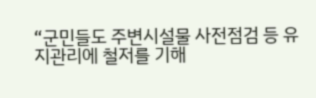“군민들도 주변시설물 사전점검 등 유지관리에 철저를 기해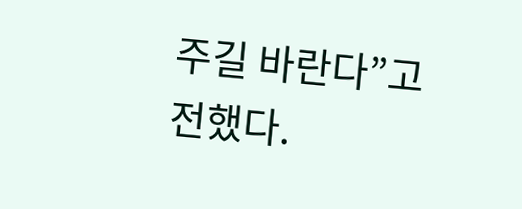주길 바란다”고 전했다.